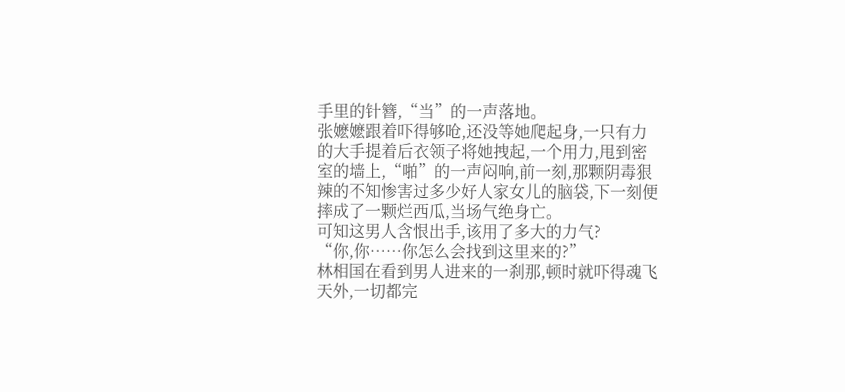手里的针簪,“当”的一声落地。
张嬷嬷跟着吓得够呛,还没等她爬起身,一只有力的大手提着后衣领子将她拽起,一个用力,甩到密室的墙上,“啪”的一声闷响,前一刻,那颗阴毒狠辣的不知惨害过多少好人家女儿的脑袋,下一刻便摔成了一颗烂西瓜,当场气绝身亡。
可知这男人含恨出手,该用了多大的力气?
“你,你……你怎么会找到这里来的?”
林相国在看到男人进来的一刹那,顿时就吓得魂飞天外,一切都完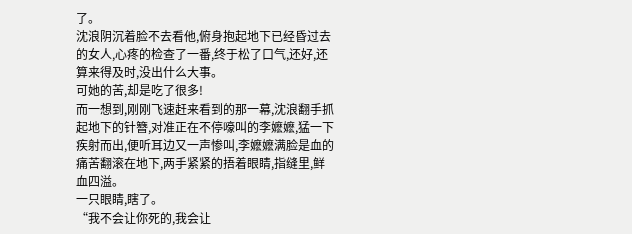了。
沈浪阴沉着脸不去看他,俯身抱起地下已经昏过去的女人,心疼的检查了一番,终于松了口气,还好,还算来得及时,没出什么大事。
可她的苦,却是吃了很多!
而一想到,刚刚飞速赶来看到的那一幕,沈浪翻手抓起地下的针簪,对准正在不停嚎叫的李嬷嬷,猛一下疾射而出,便听耳边又一声惨叫,李嬷嬷满脸是血的痛苦翻滚在地下,两手紧紧的捂着眼睛,指缝里,鲜血四溢。
一只眼睛,瞎了。
“我不会让你死的,我会让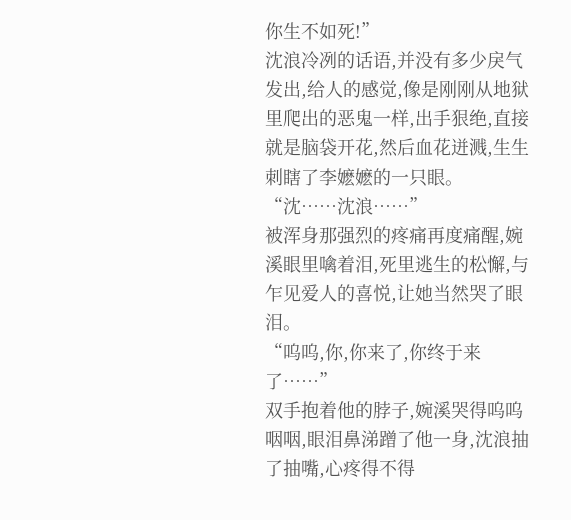你生不如死!”
沈浪冷冽的话语,并没有多少戾气发出,给人的感觉,像是刚刚从地狱里爬出的恶鬼一样,出手狠绝,直接就是脑袋开花,然后血花迸溅,生生刺瞎了李嬷嬷的一只眼。
“沈……沈浪……”
被浑身那强烈的疼痛再度痛醒,婉溪眼里噙着泪,死里逃生的松懈,与乍见爱人的喜悦,让她当然哭了眼泪。
“呜呜,你,你来了,你终于来了……”
双手抱着他的脖子,婉溪哭得呜呜咽咽,眼泪鼻涕蹭了他一身,沈浪抽了抽嘴,心疼得不得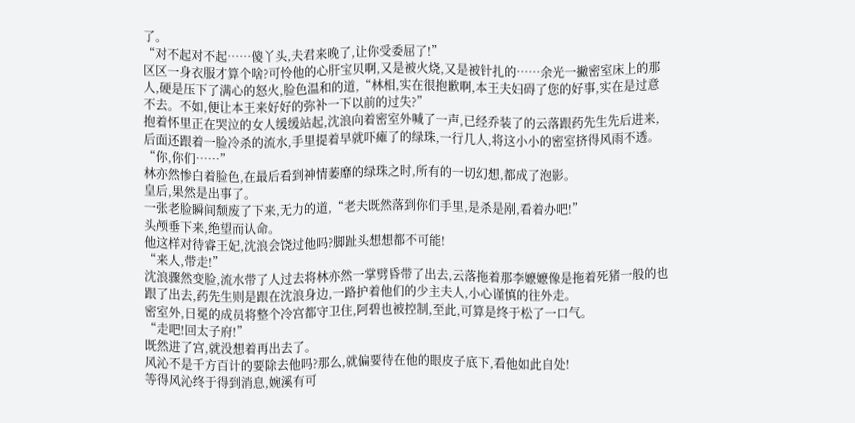了。
“对不起对不起……傻丫头,夫君来晚了,让你受委屈了!”
区区一身衣服才算个啥?可怜他的心肝宝贝啊,又是被火烧,又是被针扎的……余光一撇密室床上的那人,硬是压下了满心的怒火,脸色温和的道,“林相,实在很抱歉啊,本王夫妇碍了您的好事,实在是过意不去。不如,便让本王来好好的弥补一下以前的过失?”
抱着怀里正在哭泣的女人缓缓站起,沈浪向着密室外喊了一声,已经乔装了的云落跟药先生先后进来,后面还跟着一脸冷杀的流水,手里提着早就吓瘫了的绿珠,一行几人,将这小小的密室挤得风雨不透。
“你,你们……”
林亦然惨白着脸色,在最后看到神情萎靡的绿珠之时,所有的一切幻想,都成了泡影。
皇后,果然是出事了。
一张老脸瞬间颓废了下来,无力的道,“老夫既然落到你们手里,是杀是剐,看着办吧!”
头颅垂下来,绝望而认命。
他这样对待睿王妃,沈浪会饶过他吗?脚趾头想想都不可能!
“来人,带走!”
沈浪骤然变脸,流水带了人过去将林亦然一掌劈昏带了出去,云落拖着那李嬷嬷像是拖着死猪一般的也跟了出去,药先生则是跟在沈浪身边,一路护着他们的少主夫人,小心谨慎的往外走。
密室外,日冕的成员将整个冷宫都守卫住,阿碧也被控制,至此,可算是终于松了一口气。
“走吧!回太子府!”
既然进了宫,就没想着再出去了。
风沁不是千方百计的要除去他吗?那么,就偏要待在他的眼皮子底下,看他如此自处!
等得风沁终于得到消息,婉溪有可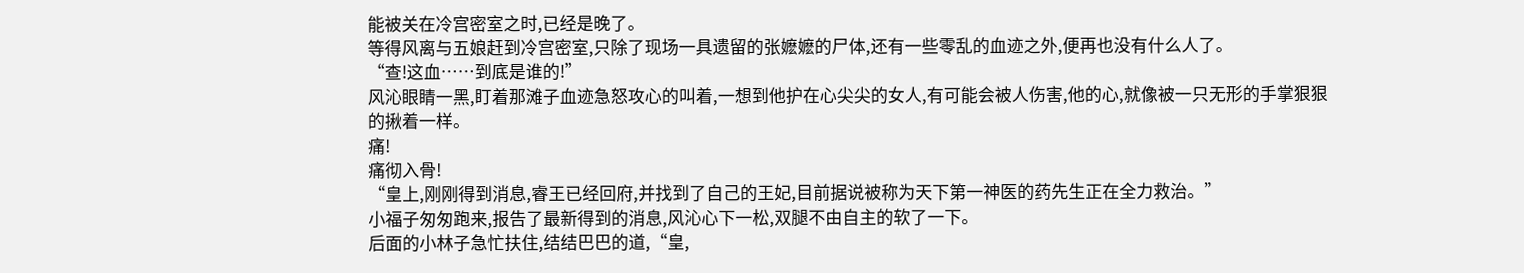能被关在冷宫密室之时,已经是晚了。
等得风离与五娘赶到冷宫密室,只除了现场一具遗留的张嬷嬷的尸体,还有一些零乱的血迹之外,便再也没有什么人了。
“查!这血……到底是谁的!”
风沁眼睛一黑,盯着那滩子血迹急怒攻心的叫着,一想到他护在心尖尖的女人,有可能会被人伤害,他的心,就像被一只无形的手掌狠狠的揪着一样。
痛!
痛彻入骨!
“皇上,刚刚得到消息,睿王已经回府,并找到了自己的王妃,目前据说被称为天下第一神医的药先生正在全力救治。”
小福子匆匆跑来,报告了最新得到的消息,风沁心下一松,双腿不由自主的软了一下。
后面的小林子急忙扶住,结结巴巴的道,“皇,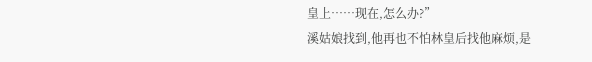皇上……现在,怎么办?”
溪姑娘找到,他再也不怕林皇后找他麻烦,是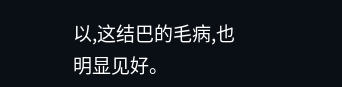以,这结巴的毛病,也明显见好。